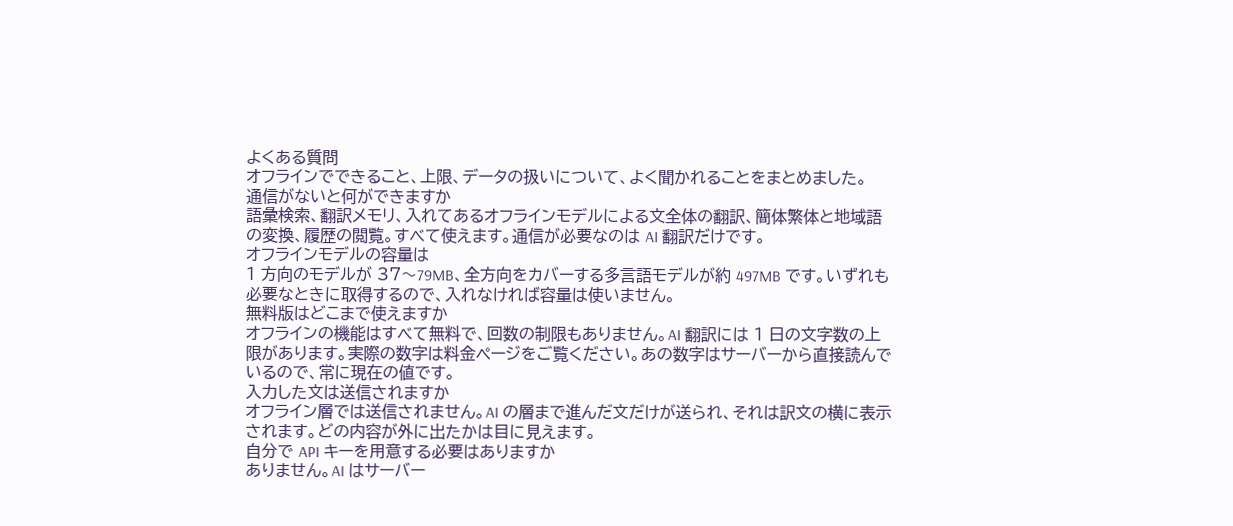よくある質問
オフラインでできること、上限、データの扱いについて、よく聞かれることをまとめました。
通信がないと何ができますか
語彙検索、翻訳メモリ、入れてあるオフラインモデルによる文全体の翻訳、簡体繁体と地域語の変換、履歴の閲覧。すべて使えます。通信が必要なのは AI 翻訳だけです。
オフラインモデルの容量は
1 方向のモデルが 37〜79MB、全方向をカバーする多言語モデルが約 497MB です。いずれも必要なときに取得するので、入れなければ容量は使いません。
無料版はどこまで使えますか
オフラインの機能はすべて無料で、回数の制限もありません。AI 翻訳には 1 日の文字数の上限があります。実際の数字は料金ページをご覧ください。あの数字はサーバーから直接読んでいるので、常に現在の値です。
入力した文は送信されますか
オフライン層では送信されません。AI の層まで進んだ文だけが送られ、それは訳文の横に表示されます。どの内容が外に出たかは目に見えます。
自分で API キーを用意する必要はありますか
ありません。AI はサーバー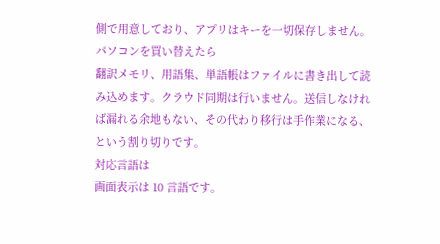側で用意しており、アプリはキーを一切保存しません。
パソコンを買い替えたら
翻訳メモリ、用語集、単語帳はファイルに書き出して読み込めます。クラウド同期は行いません。送信しなければ漏れる余地もない、その代わり移行は手作業になる、という割り切りです。
対応言語は
画面表示は 10 言語です。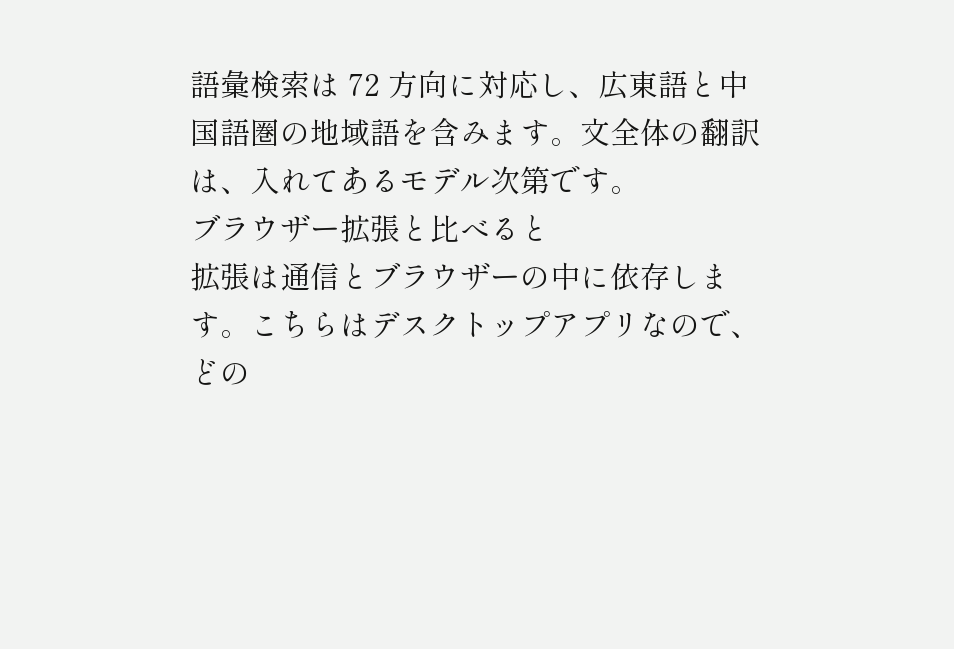語彙検索は 72 方向に対応し、広東語と中国語圏の地域語を含みます。文全体の翻訳は、入れてあるモデル次第です。
ブラウザー拡張と比べると
拡張は通信とブラウザーの中に依存します。こちらはデスクトップアプリなので、どの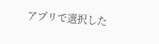アプリで選択した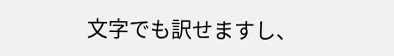文字でも訳せますし、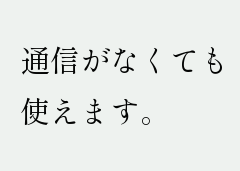通信がなくても使えます。